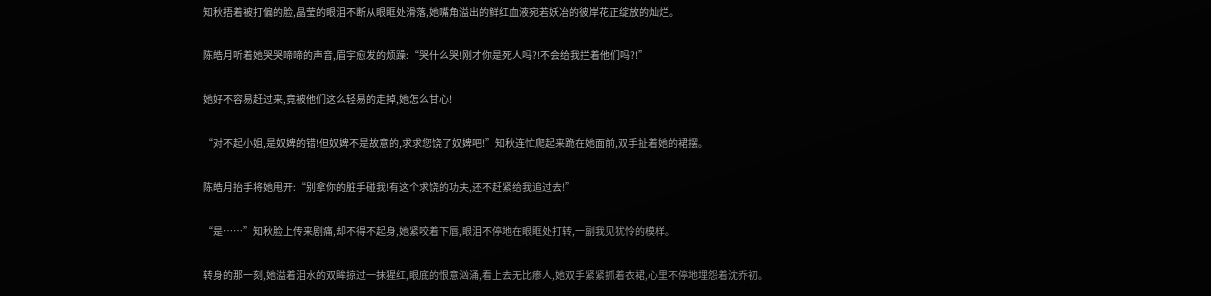知秋捂着被打偏的脸,晶莹的眼泪不断从眼眶处滑落,她嘴角溢出的鲜红血液宛若妖冶的彼岸花正绽放的灿烂。

陈皓月听着她哭哭啼啼的声音,眉宇愈发的烦躁:“哭什么哭!刚才你是死人吗?!不会给我拦着他们吗?!”

她好不容易赶过来,竟被他们这么轻易的走掉,她怎么甘心!

“对不起小姐,是奴婢的错!但奴婢不是故意的,求求您饶了奴婢吧!”知秋连忙爬起来跪在她面前,双手扯着她的裙摆。

陈皓月抬手将她甩开:“别拿你的脏手碰我!有这个求饶的功夫,还不赶紧给我追过去!”

“是……”知秋脸上传来剧痛,却不得不起身,她紧咬着下唇,眼泪不停地在眼眶处打转,一副我见犹怜的模样。

转身的那一刻,她溢着泪水的双眸掠过一抹猩红,眼底的恨意汹涌,看上去无比瘆人,她双手紧紧抓着衣裙,心里不停地埋怨着沈乔初。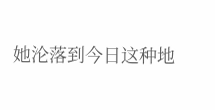她沦落到今日这种地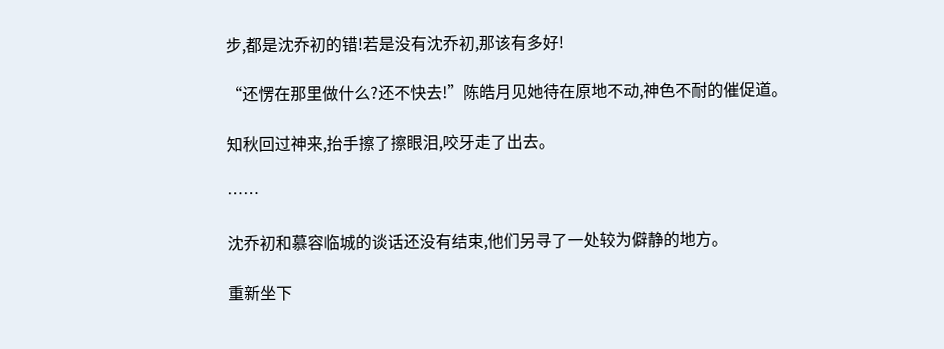步,都是沈乔初的错!若是没有沈乔初,那该有多好!

“还愣在那里做什么?还不快去!”陈皓月见她待在原地不动,神色不耐的催促道。

知秋回过神来,抬手擦了擦眼泪,咬牙走了出去。

……

沈乔初和慕容临城的谈话还没有结束,他们另寻了一处较为僻静的地方。

重新坐下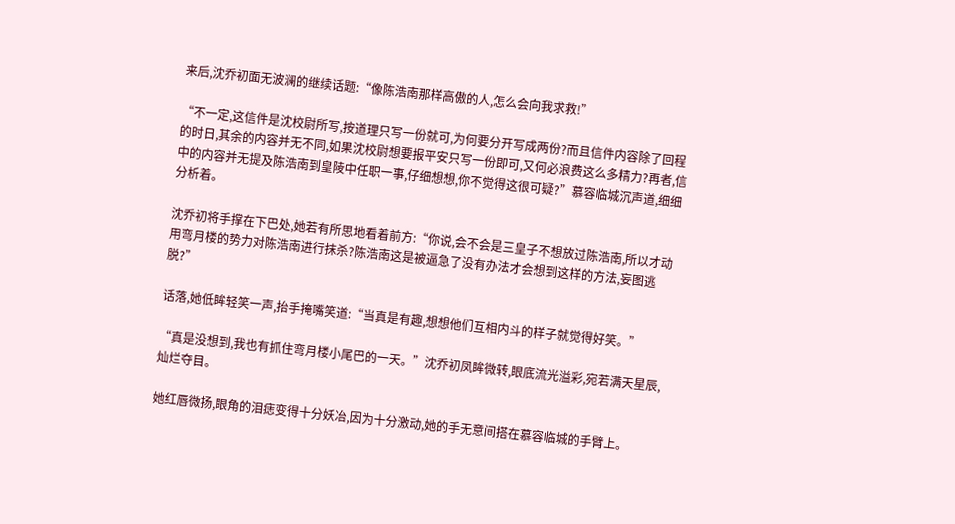来后,沈乔初面无波澜的继续话题:“像陈浩南那样高傲的人,怎么会向我求救!”

“不一定,这信件是沈校尉所写,按道理只写一份就可,为何要分开写成两份?而且信件内容除了回程的时日,其余的内容并无不同,如果沈校尉想要报平安只写一份即可,又何必浪费这么多精力?再者,信中的内容并无提及陈浩南到皇陵中任职一事,仔细想想,你不觉得这很可疑?”慕容临城沉声道,细细分析着。

沈乔初将手撑在下巴处,她若有所思地看着前方:“你说,会不会是三皇子不想放过陈浩南,所以才动用弯月楼的势力对陈浩南进行抹杀?陈浩南这是被逼急了没有办法才会想到这样的方法,妄图逃脱?”

话落,她低眸轻笑一声,抬手掩嘴笑道:“当真是有趣,想想他们互相内斗的样子就觉得好笑。”

“真是没想到,我也有抓住弯月楼小尾巴的一天。”沈乔初凤眸微转,眼底流光溢彩,宛若满天星辰,灿烂夺目。

她红唇微扬,眼角的泪痣变得十分妖冶,因为十分激动,她的手无意间搭在慕容临城的手臂上。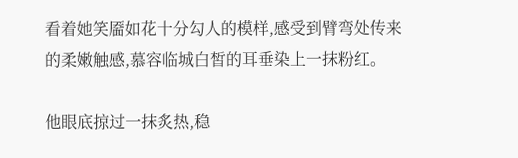看着她笑靥如花十分勾人的模样,感受到臂弯处传来的柔嫩触感,慕容临城白皙的耳垂染上一抹粉红。

他眼底掠过一抹炙热,稳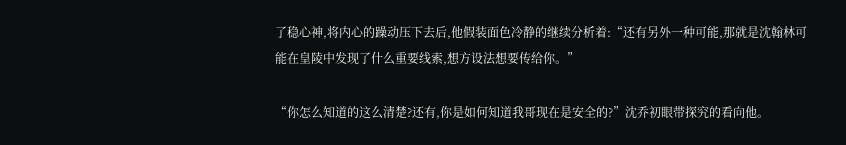了稳心神,将内心的躁动压下去后,他假装面色冷静的继续分析着:“还有另外一种可能,那就是沈翰林可能在皇陵中发现了什么重要线索,想方设法想要传给你。”

“你怎么知道的这么清楚?还有,你是如何知道我哥现在是安全的?”沈乔初眼带探究的看向他。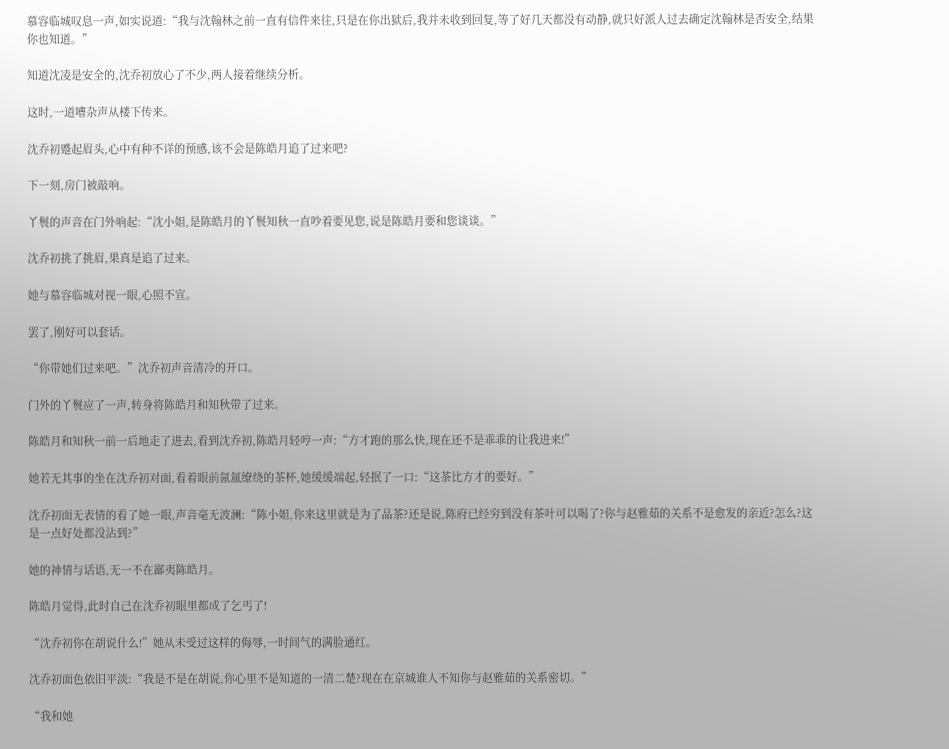慕容临城叹息一声,如实说道:“我与沈翰林之前一直有信件来往,只是在你出狱后,我并未收到回复,等了好几天都没有动静,就只好派人过去确定沈翰林是否安全,结果你也知道。”

知道沈凌是安全的,沈乔初放心了不少,两人接着继续分析。

这时,一道嘈杂声从楼下传来。

沈乔初蹙起眉头,心中有种不详的预感,该不会是陈皓月追了过来吧?

下一刻,房门被敲响。

丫鬟的声音在门外响起:“沈小姐,是陈皓月的丫鬟知秋一直吵着要见您,说是陈皓月要和您谈谈。”

沈乔初挑了挑眉,果真是追了过来。

她与慕容临城对视一眼,心照不宣。

罢了,刚好可以套话。

“你带她们过来吧。”沈乔初声音清冷的开口。

门外的丫鬟应了一声,转身将陈皓月和知秋带了过来。

陈皓月和知秋一前一后地走了进去,看到沈乔初,陈皓月轻哼一声:“方才跑的那么快,现在还不是乖乖的让我进来!”

她若无其事的坐在沈乔初对面,看着眼前氤氲缭绕的茶杯,她缓缓端起,轻抿了一口:“这茶比方才的要好。”

沈乔初面无表情的看了她一眼,声音毫无波澜:“陈小姐,你来这里就是为了品茶?还是说,陈府已经穷到没有茶叶可以喝了?你与赵雅茹的关系不是愈发的亲近?怎么?这是一点好处都没沾到?”

她的神情与话语,无一不在鄙夷陈皓月。

陈皓月觉得,此时自己在沈乔初眼里都成了乞丐了!

“沈乔初你在胡说什么!”她从未受过这样的侮辱,一时间气的满脸通红。

沈乔初面色依旧平淡:“我是不是在胡说,你心里不是知道的一清二楚?现在在京城谁人不知你与赵雅茹的关系密切。”

“我和她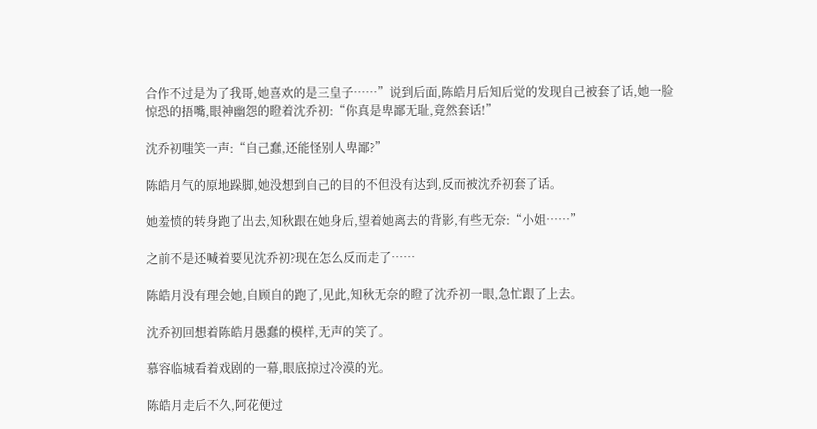合作不过是为了我哥,她喜欢的是三皇子……”说到后面,陈皓月后知后觉的发现自己被套了话,她一脸惊恐的捂嘴,眼神幽怨的瞪着沈乔初:“你真是卑鄙无耻,竟然套话!”

沈乔初嗤笑一声:“自己蠢,还能怪别人卑鄙?”

陈皓月气的原地跺脚,她没想到自己的目的不但没有达到,反而被沈乔初套了话。

她羞愤的转身跑了出去,知秋跟在她身后,望着她离去的背影,有些无奈:“小姐……”

之前不是还喊着要见沈乔初?现在怎么反而走了……

陈皓月没有理会她,自顾自的跑了,见此,知秋无奈的瞪了沈乔初一眼,急忙跟了上去。

沈乔初回想着陈皓月愚蠢的模样,无声的笑了。

慕容临城看着戏剧的一幕,眼底掠过冷漠的光。

陈皓月走后不久,阿花便过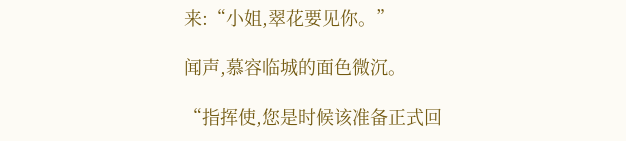来:“小姐,翠花要见你。”

闻声,慕容临城的面色微沉。

“指挥使,您是时候该准备正式回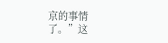京的事情了。”这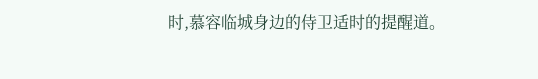时,慕容临城身边的侍卫适时的提醒道。